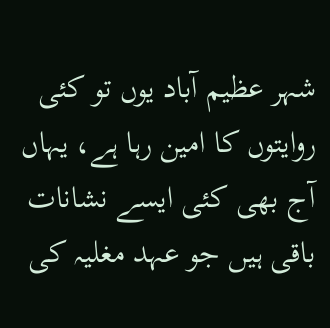شہر عظیم آباد یوں تو کئی روایتوں کا امین رہا ہے، یہاں آج بھی کئی ایسے نشانات باقی ہیں جو عہد مغلیہ کی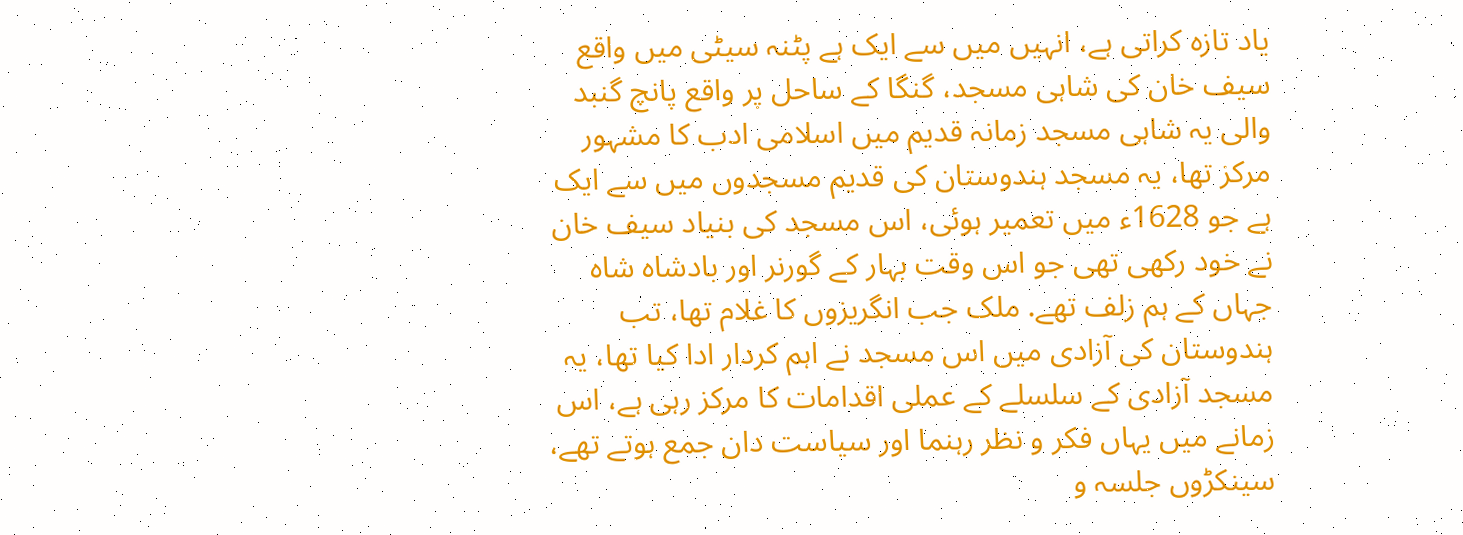یاد تازہ کراتی ہے، انہیں میں سے ایک ہے پٹنہ سیٹی میں واقع سیف خان کی شاہی مسجد، گنگا کے ساحل پر واقع پانچ گنبد والی یہ شاہی مسجد زمانہ قدیم میں اسلامی ادب کا مشہور مرکز تھا، یہ مسجد ہندوستان کی قدیم مسجدوں میں سے ایک ہے جو 1628ء میں تعمیر ہوئی، اس مسجد کی بنیاد سیف خان نے خود رکھی تھی جو اس وقت بہار کے گورنر اور بادشاہ شاہ جہاں کے ہم زلف تھے. ملک جب انگریزوں کا غلام تھا، تب ہندوستان کی آزادی میں اس مسجد نے اہم کردار ادا کیا تھا، یہ مسجد آزادی کے سلسلے کے عملی اقدامات کا مرکز رہی ہے، اس زمانے میں یہاں فکر و نظر رہنما اور سیاست دان جمع ہوتے تھے، سینکڑوں جلسہ و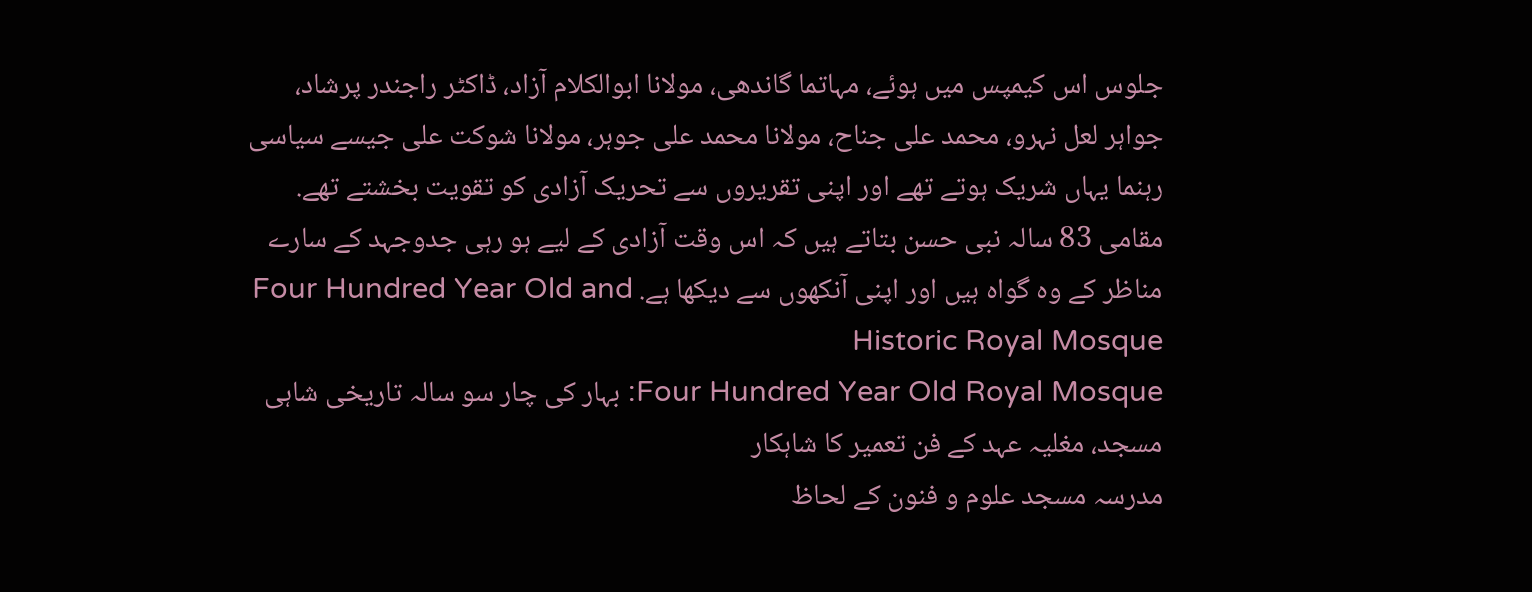جلوس اس کیمپس میں ہوئے، مہاتما گاندھی، مولانا ابوالکلام آزاد، ڈاکٹر راجندر پرشاد، جواہر لعل نہرو، محمد علی جناح، مولانا محمد علی جوہر، مولانا شوکت علی جیسے سیاسی رہنما یہاں شریک ہوتے تھے اور اپنی تقریروں سے تحریک آزادی کو تقویت بخشتے تھے. مقامی 83 سالہ نبی حسن بتاتے ہیں کہ اس وقت آزادی کے لیے ہو رہی جدوجہد کے سارے مناظر کے وہ گواہ ہیں اور اپنی آنکھوں سے دیکھا ہے. Four Hundred Year Old and Historic Royal Mosque
Four Hundred Year Old Royal Mosque: بہار کی چار سو سالہ تاریخی شاہی مسجد، مغلیہ عہد کے فن تعمیر کا شاہکار
مدرسہ مسجد علوم و فنون کے لحاظ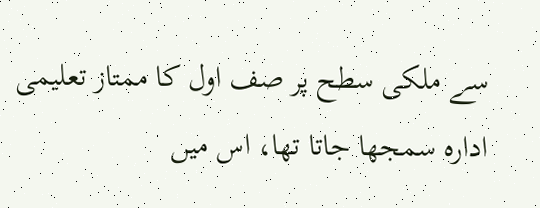سے ملکی سطح پر صف اول کا ممتاز تعلیمی ادارہ سمجھا جاتا تھا، اس میں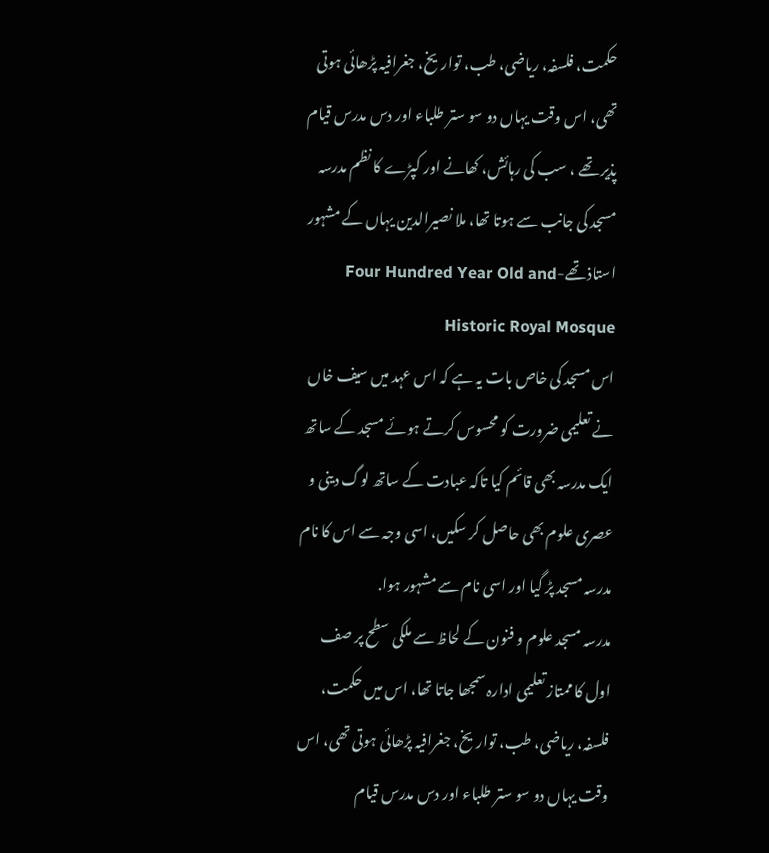حکمت، فلسفہ، ریاضی، طب، تواریخ، جغرافیہ پڑھائی ہوتی تھی، اس وقت یہاں دو سو ستر طلباء اور دس مدرس قیام پذیر تھے ، سب کی رہائش، کھانے اور کپڑے کا نظم مدرسہ مسجد کی جانب سے ہوتا تھا، ملا نصیرالدین یہاں کے مشہور استاذ تھے-Four Hundred Year Old and Historic Royal Mosque
اس مسجد کی خاص بات یہ ہے کہ اس عہد میں سیف خاں نے تعلیمی ضرورت کو محسوس کرتے ہوئے مسجد کے ساتھ ایک مدرسہ بھی قائم کیا تاکہ عبادت کے ساتھ لوگ دینی و عصری علوم بھی حاصل کر سکیں، اسی وجہ سے اس کا نام مدرسہ مسجد پڑ گیا اور اسی نام سے مشہور ہوا.
مدرسہ مسجد علوم و فنون کے لحاظ سے ملکی سطح پر صف اول کا ممتاز تعلیمی ادارہ سمجھا جاتا تھا، اس میں حکمت، فلسفہ، ریاضی، طب، تواریخ، جغرافیہ پڑھائی ہوتی تھی، اس وقت یہاں دو سو ستر طلباء اور دس مدرس قیام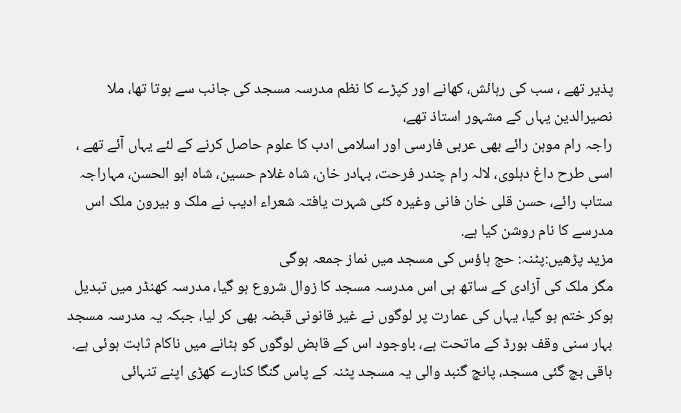پذیر تھے ، سب کی رہائش، کھانے اور کپڑے کا نظم مدرسہ مسجد کی جانب سے ہوتا تھا، ملا نصیرالدین یہاں کے مشہور استاذ تھے،
راجہ رام موہن رائے بھی عربی فارسی اور اسلامی ادب کا علوم حاصل کرنے کے لئے یہاں آئے تھے ، اسی طرح داغ دہلوی، لالہ رام چندر فرحت، بہادر خان، شاہ غلام حسین، شاہ ابو الحسن، مہاراجہ ستاب رائے، حسن قلی خان فانی وغیرہ کئی شہرت یافتہ شعراء ادیب نے ملک و بیرون ملک اس مدرسے کا نام روشن کیا ہے.
مزید پڑھیں:پٹنہ: حج ہاؤس کی مسجد میں نماز جمعہ ہوگی
مگر ملک کی آزادی کے ساتھ ہی اس مدرسہ مسجد کا زوال شروع ہو گیا، مدرسہ کھنڈر میں تبدیل ہوکر ختم ہو گیا، یہاں کی عمارت پر لوگوں نے غیر قانونی قبضہ بھی کر لیا، جبکہ یہ مدرسہ مسجد بہار سنی وقف بورڈ کے ماتحت ہے، باوجود اس کے قابض لوگوں کو ہٹانے میں ناکام ثابت ہوئی ہے. باقی بچ گئی مسجد، پانچ گنبد والی یہ مسجد پٹنہ کے پاس گنگا کنارے کھڑی اپنے تنہائی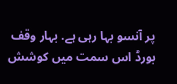پر آنسو بہا رہی ہے. بہار وقف بورڈ اس سمت میں کوشش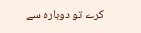کرے تو دوبارہ سے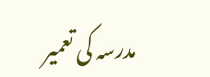مدرسہ کی تعمیر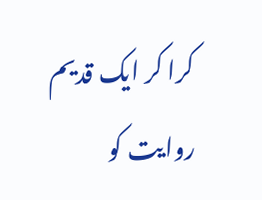کرا کر ایک قدیم روایت کو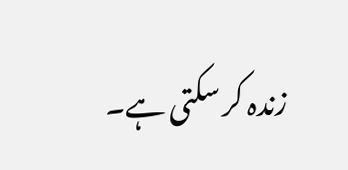زندہ کر سکتی ہے۔